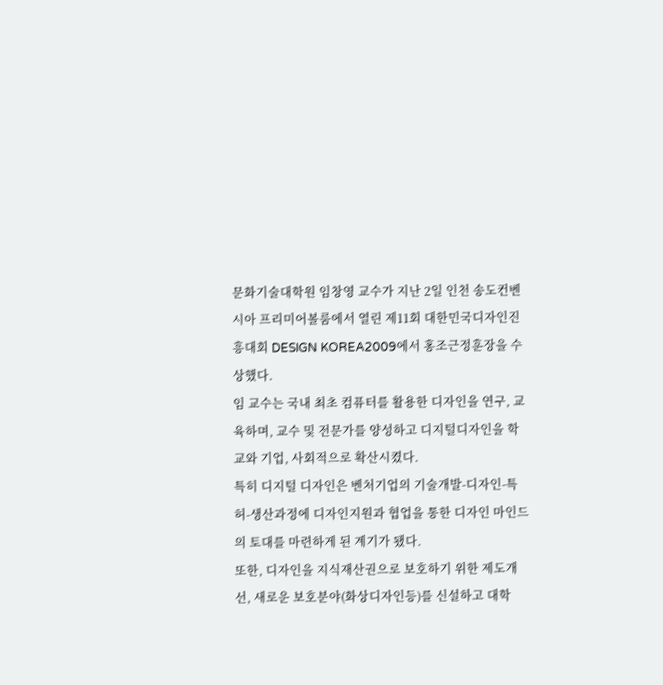문화기술대학원 임창영 교수가 지난 2일 인천 송도컨벤시아 프리미어볼룸에서 열린 제11회 대한민국디자인진흥대회 DESIGN KOREA2009에서 홍조근정훈장을 수상했다.
임 교수는 국내 최초 컴퓨터를 활용한 디자인을 연구, 교육하며, 교수 및 전문가를 양성하고 디지털디자인을 학교와 기업, 사회적으로 확산시켰다.
특히 디지털 디자인은 벤처기업의 기술개발-디자인-특허-생산과정에 디자인지원과 협업을 통한 디자인 마인드의 토대를 마련하게 된 계기가 됐다.
또한, 디자인을 지식재산권으로 보호하기 위한 제도개선, 새로운 보호분야(화상디자인등)를 신설하고 대학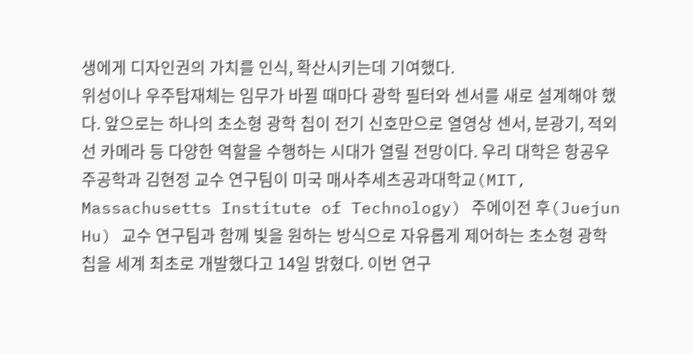생에게 디자인권의 가치를 인식, 확산시키는데 기여했다.
위성이나 우주탑재체는 임무가 바뀔 때마다 광학 필터와 센서를 새로 설계해야 했다. 앞으로는 하나의 초소형 광학 칩이 전기 신호만으로 열영상 센서, 분광기, 적외선 카메라 등 다양한 역할을 수행하는 시대가 열릴 전망이다. 우리 대학은 항공우주공학과 김현정 교수 연구팀이 미국 매사추세츠공과대학교(MIT, Massachusetts Institute of Technology) 주에이전 후(Juejun Hu) 교수 연구팀과 함께 빛을 원하는 방식으로 자유롭게 제어하는 초소형 광학 칩을 세계 최초로 개발했다고 14일 밝혔다. 이번 연구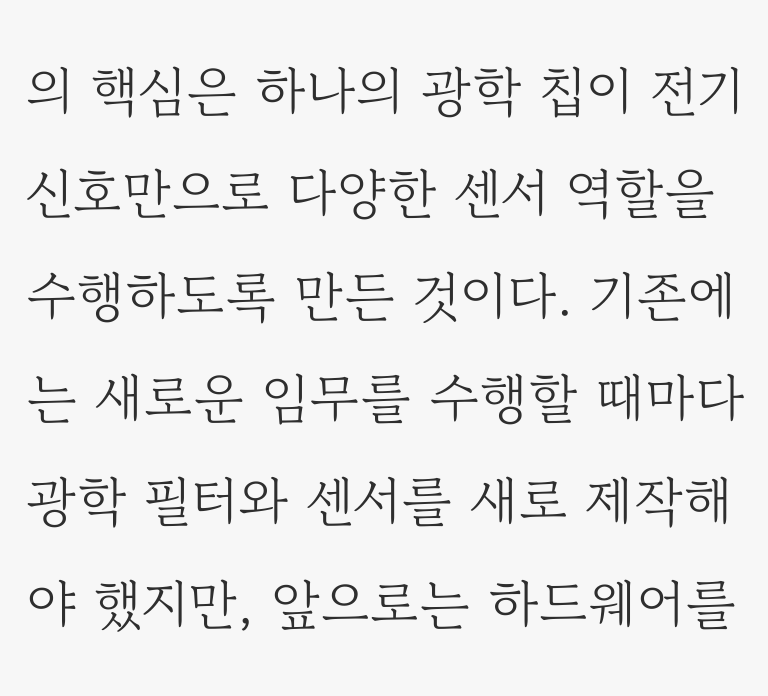의 핵심은 하나의 광학 칩이 전기 신호만으로 다양한 센서 역할을 수행하도록 만든 것이다. 기존에는 새로운 임무를 수행할 때마다 광학 필터와 센서를 새로 제작해야 했지만, 앞으로는 하드웨어를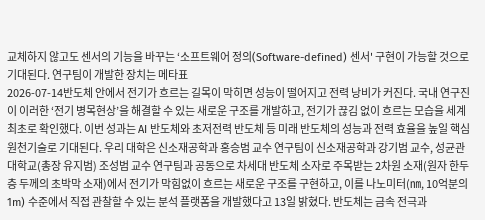교체하지 않고도 센서의 기능을 바꾸는 ‘소프트웨어 정의(Software-defined) 센서' 구현이 가능할 것으로 기대된다. 연구팀이 개발한 장치는 메타표
2026-07-14반도체 안에서 전기가 흐르는 길목이 막히면 성능이 떨어지고 전력 낭비가 커진다. 국내 연구진이 이러한 ‘전기 병목현상’을 해결할 수 있는 새로운 구조를 개발하고, 전기가 끊김 없이 흐르는 모습을 세계 최초로 확인했다. 이번 성과는 AI 반도체와 초저전력 반도체 등 미래 반도체의 성능과 전력 효율을 높일 핵심 원천기술로 기대된다. 우리 대학은 신소재공학과 홍승범 교수 연구팀이 신소재공학과 강기범 교수, 성균관대학교(총장 유지범) 조성범 교수 연구팀과 공동으로 차세대 반도체 소자로 주목받는 2차원 소재(원자 한두 층 두께의 초박막 소재)에서 전기가 막힘없이 흐르는 새로운 구조를 구현하고, 이를 나노미터(㎚, 10억분의 1m) 수준에서 직접 관찰할 수 있는 분석 플랫폼을 개발했다고 13일 밝혔다. 반도체는 금속 전극과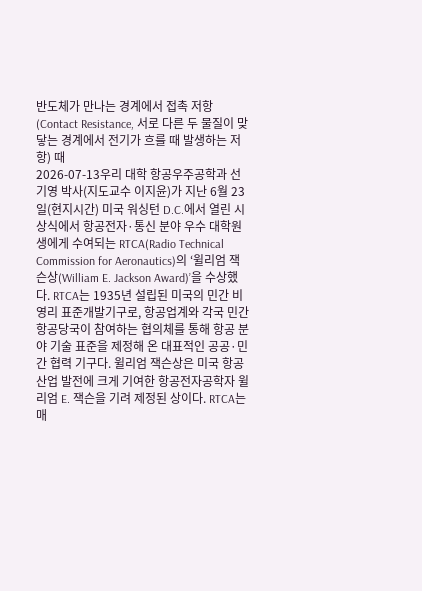반도체가 만나는 경계에서 접촉 저항(Contact Resistance, 서로 다른 두 물질이 맞닿는 경계에서 전기가 흐를 때 발생하는 저항) 때
2026-07-13우리 대학 항공우주공학과 선기영 박사(지도교수 이지윤)가 지난 6월 23일(현지시간) 미국 워싱턴 D.C.에서 열린 시상식에서 항공전자·통신 분야 우수 대학원생에게 수여되는 RTCA(Radio Technical Commission for Aeronautics)의 ‘윌리엄 잭슨상(William E. Jackson Award)’을 수상했다. RTCA는 1935년 설립된 미국의 민간 비영리 표준개발기구로, 항공업계와 각국 민간항공당국이 참여하는 협의체를 통해 항공 분야 기술 표준을 제정해 온 대표적인 공공·민간 협력 기구다. 윌리엄 잭슨상은 미국 항공 산업 발전에 크게 기여한 항공전자공학자 윌리엄 E. 잭슨을 기려 제정된 상이다. RTCA는 매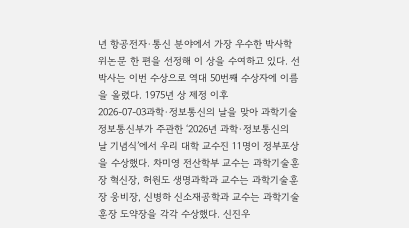년 항공전자·통신 분야에서 가장 우수한 박사학위논문 한 편을 선정해 이 상을 수여하고 있다. 선 박사는 이번 수상으로 역대 50번째 수상자에 이름을 올렸다. 1975년 상 제정 이후
2026-07-03과학·정보통신의 날을 맞아 과학기술정보통신부가 주관한 ‘2026년 과학·정보통신의 날 기념식’에서 우리 대학 교수진 11명이 정부포상을 수상했다. 차미영 전산학부 교수는 과학기술훈장 혁신장, 허원도 생명과학과 교수는 과학기술훈장 웅비장, 신병하 신소재공학과 교수는 과학기술훈장 도약장을 각각 수상했다. 신진우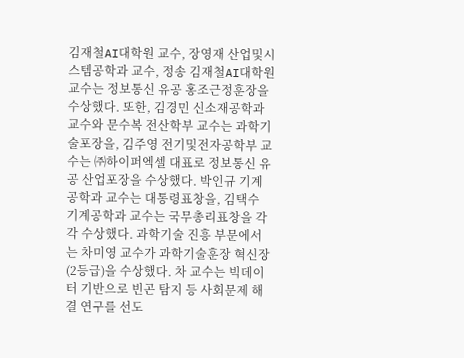김재철AI대학원 교수, 장영재 산업및시스템공학과 교수, 정송 김재철AI대학원 교수는 정보통신 유공 홍조근정훈장을 수상했다. 또한, 김경민 신소재공학과 교수와 문수복 전산학부 교수는 과학기술포장을, 김주영 전기및전자공학부 교수는 ㈜하이퍼엑셀 대표로 정보통신 유공 산업포장을 수상했다. 박인규 기계공학과 교수는 대통령표창을, 김택수 기계공학과 교수는 국무총리표창을 각각 수상했다. 과학기술 진흥 부문에서는 차미영 교수가 과학기술훈장 혁신장(2등급)을 수상했다. 차 교수는 빅데이터 기반으로 빈곤 탐지 등 사회문제 해결 연구를 선도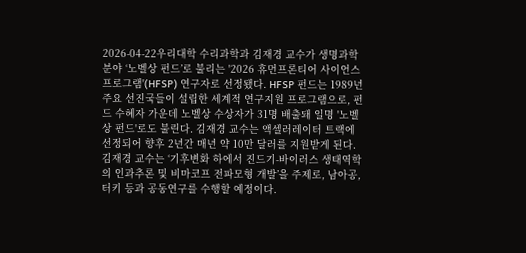2026-04-22우리대학 수리과학과 김재경 교수가 생명과학 분야 ‘노벨상 펀드’로 불리는 '2026 휴먼프론티어 사이언스 프로그램'(HFSP) 연구자로 선정됐다. HFSP 펀드는 1989년 주요 선진국들이 설립한 세계적 연구지원 프로그램으로, 펀드 수혜자 가운데 노벨상 수상자가 31명 배출돼 일명 '노벨상 펀드'로도 불린다. 김재경 교수는 액셀러레이터 트랙에 선정되어 향후 2년간 매년 약 10만 달러를 지원받게 된다. 김재경 교수는 ‘기후변화 하에서 진드기-바이러스 생태역학의 인과추론 및 비마코프 전파모형 개발’을 주제로, 남아공, 터키 등과 공동연구를 수행할 예정이다.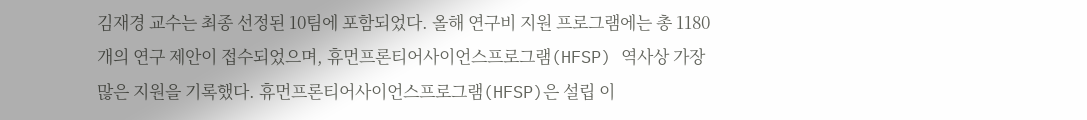김재경 교수는 최종 선정된 10팀에 포함되었다. 올해 연구비 지원 프로그램에는 총 1180개의 연구 제안이 접수되었으며, 휴먼프론티어사이언스프로그램(HFSP) 역사상 가장 많은 지원을 기록했다. 휴먼프론티어사이언스프로그램(HFSP)은 설립 이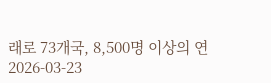래로 73개국, 8,500명 이상의 연
2026-03-23